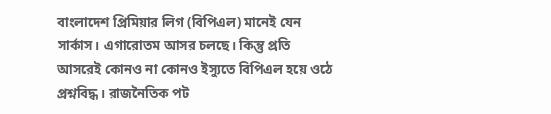বাংলাদেশ প্রিমিয়ার লিগ (বিপিএল) মানেই যেন সার্কাস। এগারোতম আসর চলছে। কিন্তু প্রতি আসরেই কোনও না কোনও ইস্যুতে বিপিএল হয়ে ওঠে প্রশ্নবিদ্ধ। রাজনৈতিক পট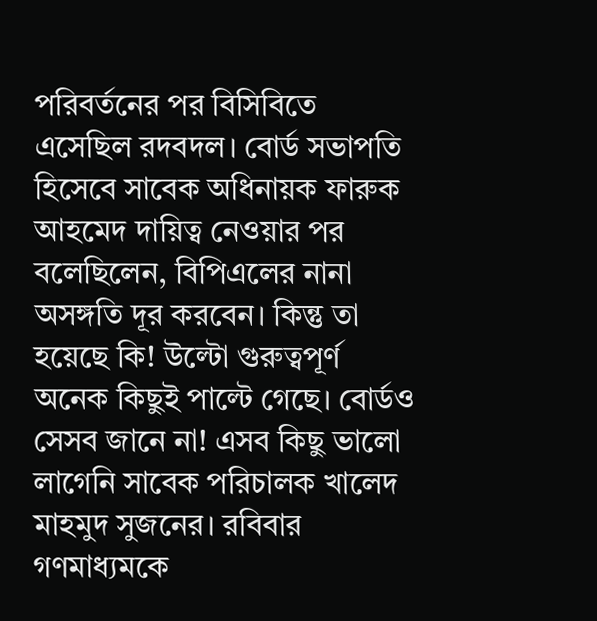পরিবর্তনের পর বিসিবিতে এসেছিল রদবদল। বোর্ড সভাপতি হিসেবে সাবেক অধিনায়ক ফারুক আহমেদ দায়িত্ব নেওয়ার পর বলেছিলেন, বিপিএলের নানা অসঙ্গতি দূর করবেন। কিন্তু তা হয়েছে কি! উল্টো গুরুত্বপূর্ণ অনেক কিছুই পাল্টে গেছে। বোর্ডও সেসব জানে না! এসব কিছু ভালো লাগেনি সাবেক পরিচালক খালেদ মাহমুদ সুজনের। রবিবার গণমাধ্যমকে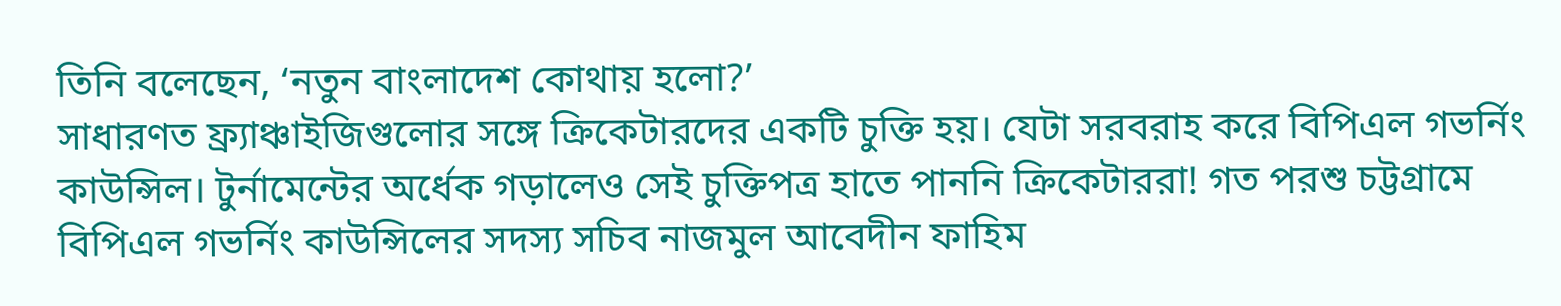তিনি বলেছেন, ‘নতুন বাংলাদেশ কোথায় হলো?’
সাধারণত ফ্র্যাঞ্চাইজিগুলোর সঙ্গে ক্রিকেটারদের একটি চুক্তি হয়। যেটা সরবরাহ করে বিপিএল গভর্নিং কাউন্সিল। টুর্নামেন্টের অর্ধেক গড়ালেও সেই চুক্তিপত্র হাতে পাননি ক্রিকেটাররা! গত পরশু চট্টগ্রামে বিপিএল গভর্নিং কাউন্সিলের সদস্য সচিব নাজমুল আবেদীন ফাহিম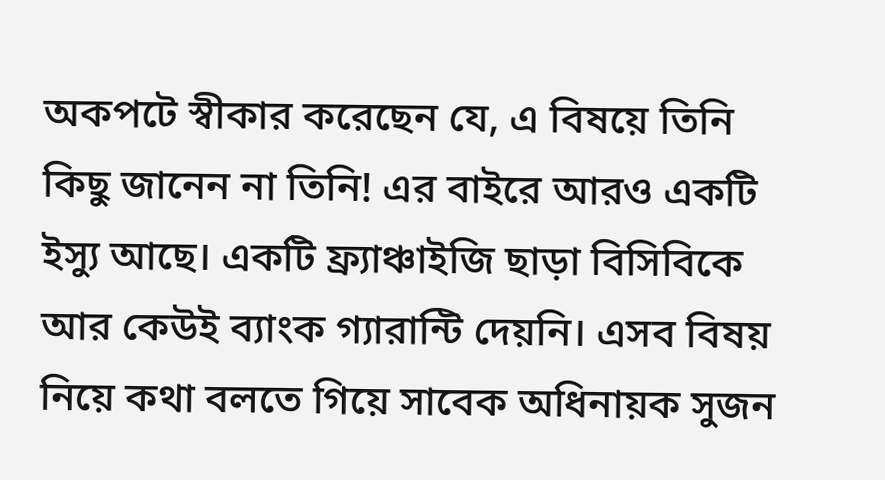অকপটে স্বীকার করেছেন যে, এ বিষয়ে তিনি কিছু জানেন না তিনি! এর বাইরে আরও একটি ইস্যু আছে। একটি ফ্র্যাঞ্চাইজি ছাড়া বিসিবিকে আর কেউই ব্যাংক গ্যারান্টি দেয়নি। এসব বিষয় নিয়ে কথা বলতে গিয়ে সাবেক অধিনায়ক সুজন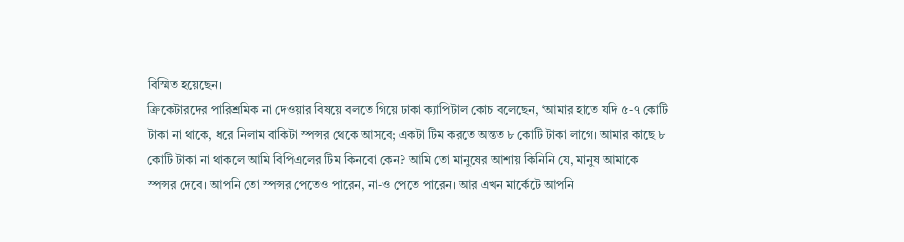বিস্মিত হয়েছেন।
ক্রিকেটারদের পারিশ্রমিক না দেওয়ার বিষয়ে বলতে গিয়ে ঢাকা ক্যাপিটাল কোচ বলেছেন, ‘আমার হাতে যদি ৫-৭ কোটি টাকা না থাকে, ধরে নিলাম বাকিটা স্পন্সর থেকে আসবে; একটা টিম করতে অন্তত ৮ কোটি টাকা লাগে। আমার কাছে ৮ কোটি টাকা না থাকলে আমি বিপিএলের টিম কিনবো কেন? আমি তো মানুষের আশায় কিনিনি যে, মানুষ আমাকে স্পন্সর দেবে। আপনি তো স্পন্সর পেতেও পারেন, না-ও পেতে পারেন। আর এখন মার্কেটে আপনি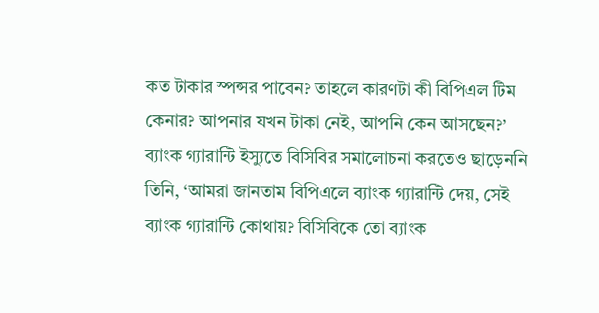কত টাকার স্পন্সর পাবেন? তাহলে কারণটা কী বিপিএল টিম কেনার? আপনার যখন টাকা নেই, আপনি কেন আসছেন?’
ব্যাংক গ্যারান্টি ইস্যুতে বিসিবির সমালোচনা করতেও ছাড়েননি তিনি, ‘আমরা জানতাম বিপিএলে ব্যাংক গ্যারান্টি দেয়, সেই ব্যাংক গ্যারান্টি কোথায়? বিসিবিকে তো ব্যাংক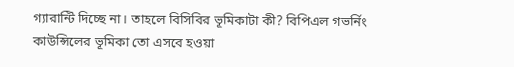গ্যারান্টি দিচ্ছে না। তাহলে বিসিবির ভূমিকাটা কী? বিপিএল গভর্নিং কাউন্সিলের ভূমিকা তো এসবে হওয়া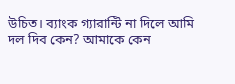উচিত। ব্যাংক গ্যারান্টি না দিলে আমি দল দিব কেন? আমাকে কেন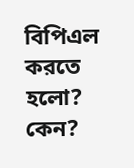বিপিএল করতে হলো? কেন?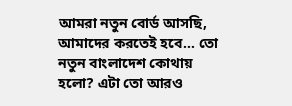আমরা নতুন বোর্ড আসছি, আমাদের করতেই হবে… তো নতুন বাংলাদেশ কোথায় হলো? এটা তো আরও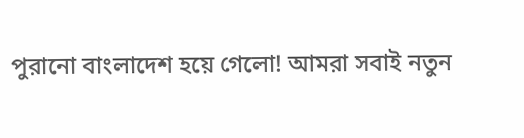পুরানো বাংলাদেশ হয়ে গেলো! আমরা সবাই নতুন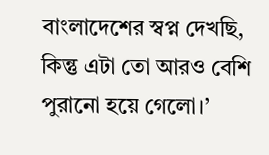বাংলাদেশের স্বপ্ন দেখছি, কিন্তু এটা তো আরও বেশি পুরানো হয়ে গেলো।’